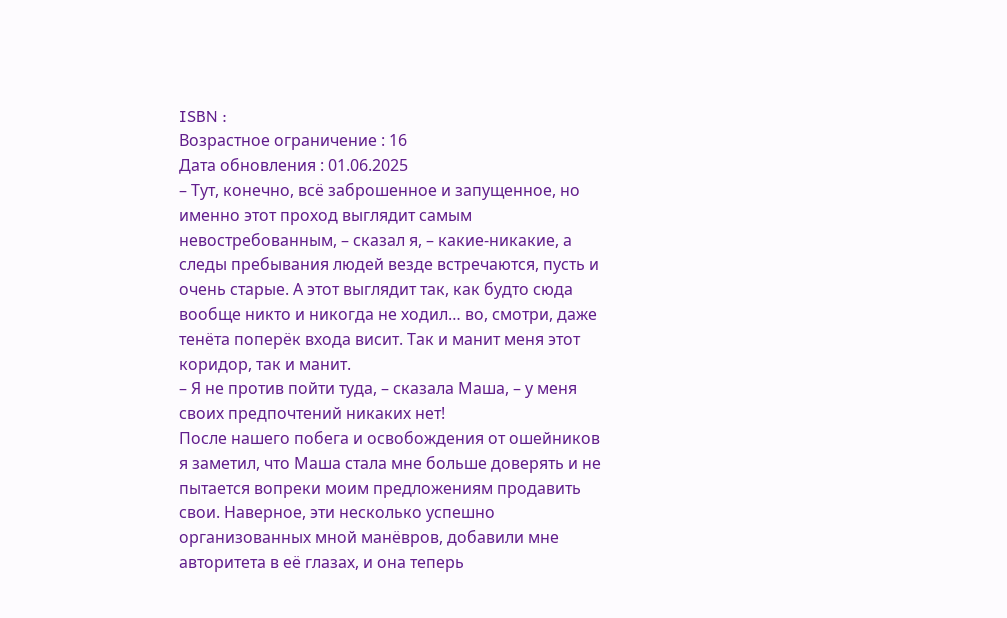ISBN :
Возрастное ограничение : 16
Дата обновления : 01.06.2025
– Тут, конечно, всё заброшенное и запущенное, но именно этот проход выглядит самым невостребованным, – сказал я, – какие-никакие, а следы пребывания людей везде встречаются, пусть и очень старые. А этот выглядит так, как будто сюда вообще никто и никогда не ходил… во, смотри, даже тенёта поперёк входа висит. Так и манит меня этот коридор, так и манит.
– Я не против пойти туда, – сказала Маша, – у меня своих предпочтений никаких нет!
После нашего побега и освобождения от ошейников я заметил, что Маша стала мне больше доверять и не пытается вопреки моим предложениям продавить свои. Наверное, эти несколько успешно организованных мной манёвров, добавили мне авторитета в её глазах, и она теперь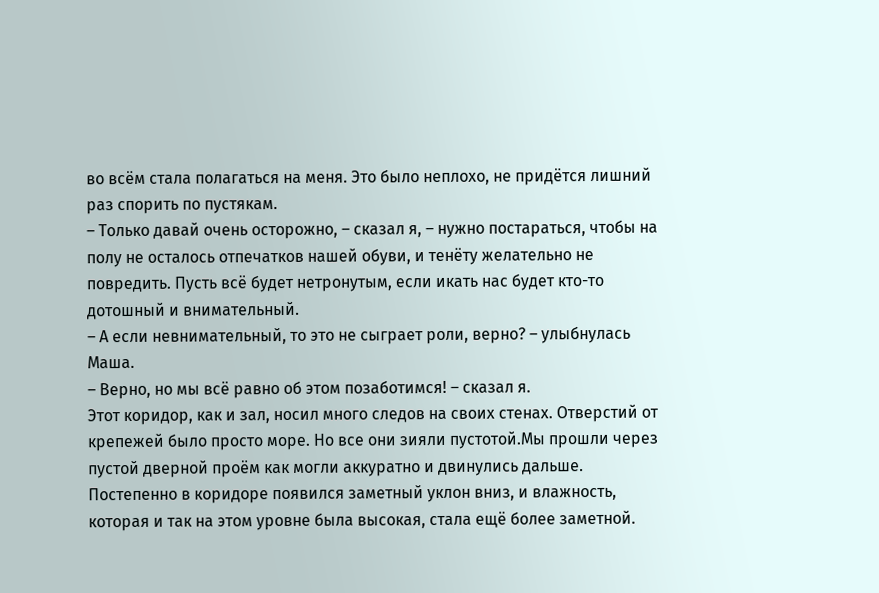во всём стала полагаться на меня. Это было неплохо, не придётся лишний раз спорить по пустякам.
– Только давай очень осторожно, – сказал я, – нужно постараться, чтобы на полу не осталось отпечатков нашей обуви, и тенёту желательно не повредить. Пусть всё будет нетронутым, если икать нас будет кто-то дотошный и внимательный.
– А если невнимательный, то это не сыграет роли, верно? – улыбнулась Маша.
– Верно, но мы всё равно об этом позаботимся! – сказал я.
Этот коридор, как и зал, носил много следов на своих стенах. Отверстий от крепежей было просто море. Но все они зияли пустотой.Мы прошли через пустой дверной проём как могли аккуратно и двинулись дальше.
Постепенно в коридоре появился заметный уклон вниз, и влажность, которая и так на этом уровне была высокая, стала ещё более заметной.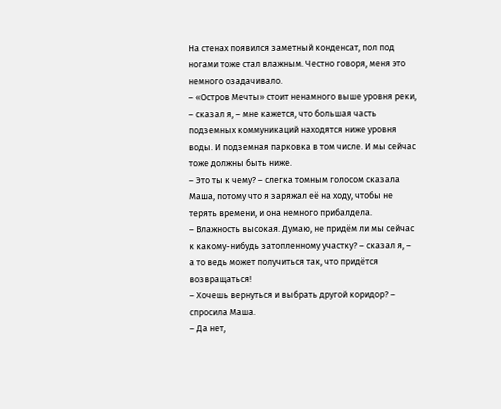На стенах появился заметный конденсат, пол под ногами тоже стал влажным. Честно говоря, меня это немного озадачивало.
– «Остров Мечты» стоит ненамного выше уровня реки, – сказал я, – мне кажется, что большая часть подземных коммуникаций находятся ниже уровня воды. И подземная парковка в том числе. И мы сейчас тоже должны быть ниже.
– Это ты к чему? – слегка томным голосом сказала Маша, потому что я заряжал её на ходу, чтобы не терять времени, и она немного прибалдела.
– Влажность высокая. Думаю, не придём ли мы сейчас к какому-нибудь затопленному участку? – сказал я, – а то ведь может получиться так, что придётся возвращаться!
– Хочешь вернуться и выбрать другой коридор? – спросила Маша.
– Да нет,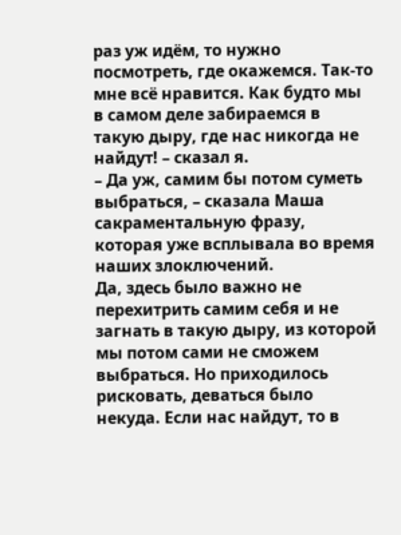раз уж идём, то нужно посмотреть, где окажемся. Так-то мне всё нравится. Как будто мы в самом деле забираемся в такую дыру, где нас никогда не найдут! – сказал я.
– Да уж, самим бы потом суметь выбраться, – сказала Маша сакраментальную фразу, которая уже всплывала во время наших злоключений.
Да, здесь было важно не перехитрить самим себя и не загнать в такую дыру, из которой мы потом сами не сможем выбраться. Но приходилось рисковать, деваться было некуда. Если нас найдут, то в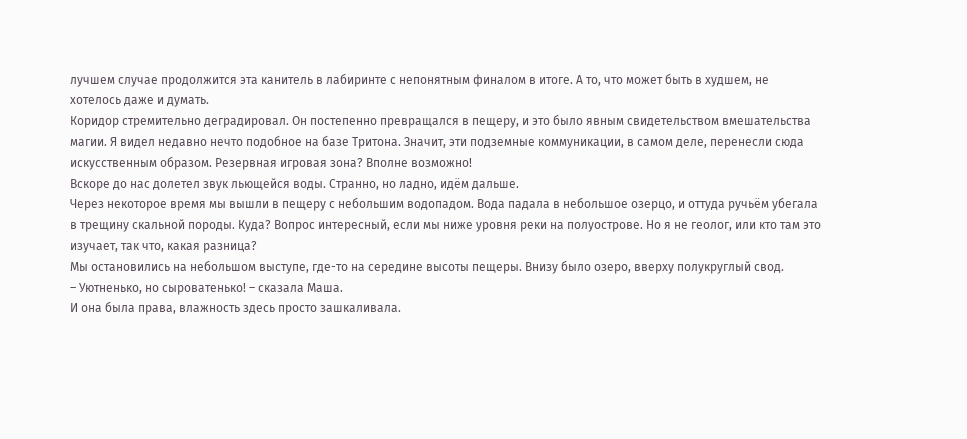лучшем случае продолжится эта канитель в лабиринте с непонятным финалом в итоге. А то, что может быть в худшем, не хотелось даже и думать.
Коридор стремительно деградировал. Он постепенно превращался в пещеру, и это было явным свидетельством вмешательства магии. Я видел недавно нечто подобное на базе Тритона. Значит, эти подземные коммуникации, в самом деле, перенесли сюда искусственным образом. Резервная игровая зона? Вполне возможно!
Вскоре до нас долетел звук льющейся воды. Странно, но ладно, идём дальше.
Через некоторое время мы вышли в пещеру с небольшим водопадом. Вода падала в небольшое озерцо, и оттуда ручьём убегала в трещину скальной породы. Куда? Вопрос интересный, если мы ниже уровня реки на полуострове. Но я не геолог, или кто там это изучает, так что, какая разница?
Мы остановились на небольшом выступе, где-то на середине высоты пещеры. Внизу было озеро, вверху полукруглый свод.
– Уютненько, но сыроватенько! – сказала Маша.
И она была права, влажность здесь просто зашкаливала.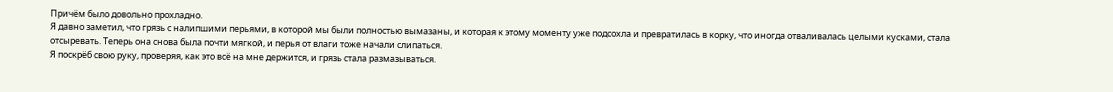Причём было довольно прохладно.
Я давно заметил, что грязь с налипшими перьями, в которой мы были полностью вымазаны, и которая к этому моменту уже подсохла и превратилась в корку, что иногда отваливалась целыми кусками, стала отсыревать. Теперь она снова была почти мягкой, и перья от влаги тоже начали слипаться.
Я поскрёб свою руку, проверяя, как это всё на мне держится, и грязь стала размазываться.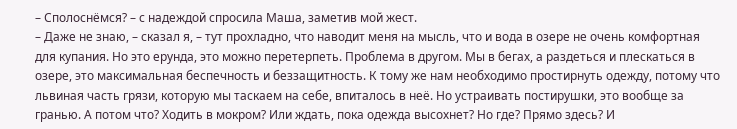– Сполоснёмся? – с надеждой спросила Маша, заметив мой жест.
– Даже не знаю, – сказал я, – тут прохладно, что наводит меня на мысль, что и вода в озере не очень комфортная для купания. Но это ерунда, это можно перетерпеть. Проблема в другом. Мы в бегах, а раздеться и плескаться в озере, это максимальная беспечность и беззащитность. К тому же нам необходимо простирнуть одежду, потому что львиная часть грязи, которую мы таскаем на себе, впиталось в неё. Но устраивать постирушки, это вообще за гранью. А потом что? Ходить в мокром? Или ждать, пока одежда высохнет? Но где? Прямо здесь? И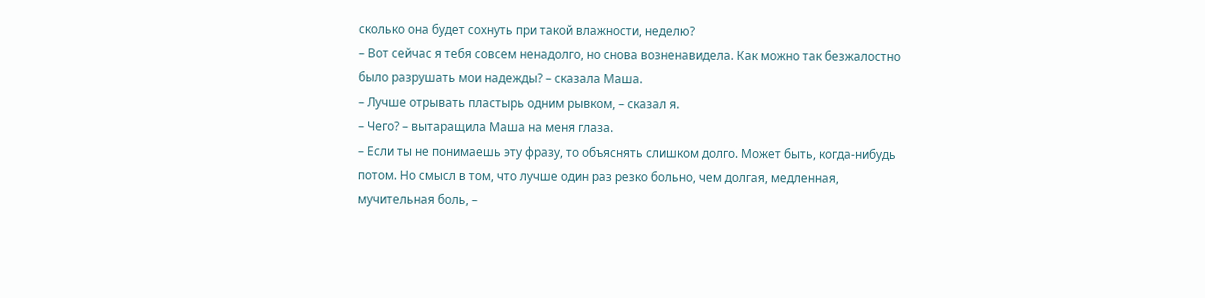сколько она будет сохнуть при такой влажности, неделю?
– Вот сейчас я тебя совсем ненадолго, но снова возненавидела. Как можно так безжалостно было разрушать мои надежды? – сказала Маша.
– Лучше отрывать пластырь одним рывком, – сказал я.
– Чего? – вытаращила Маша на меня глаза.
– Если ты не понимаешь эту фразу, то объяснять слишком долго. Может быть, когда-нибудь потом. Но смысл в том, что лучше один раз резко больно, чем долгая, медленная, мучительная боль, –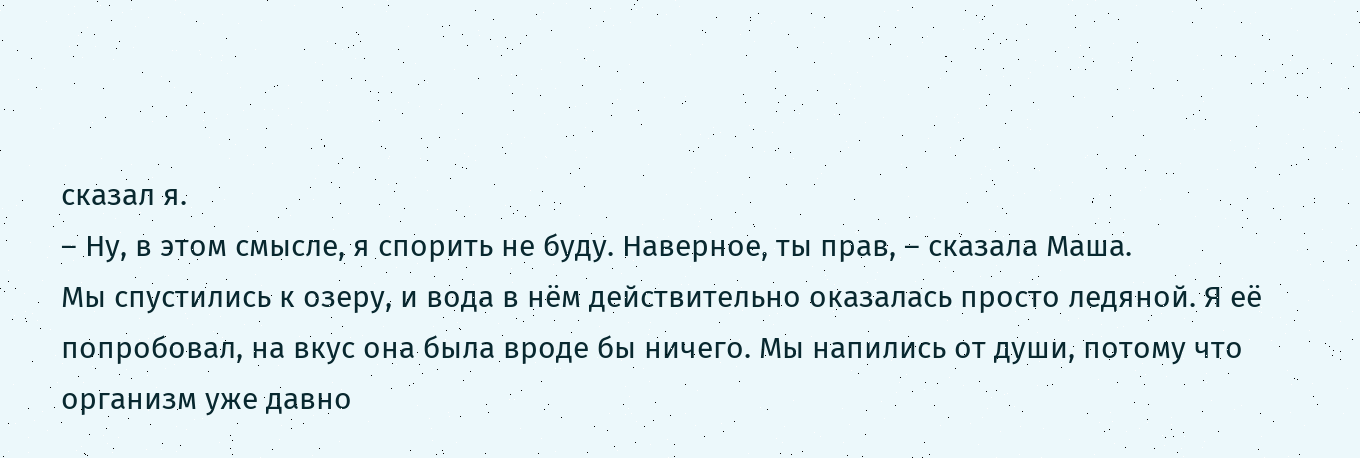сказал я.
– Ну, в этом смысле, я спорить не буду. Наверное, ты прав, – сказала Маша.
Мы спустились к озеру, и вода в нём действительно оказалась просто ледяной. Я её попробовал, на вкус она была вроде бы ничего. Мы напились от души, потому что организм уже давно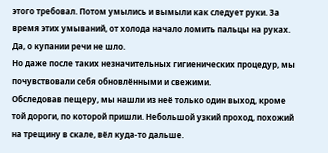этого требовал. Потом умылись и вымыли как следует руки. За время этих умываний, от холода начало ломить пальцы на руках. Да, о купании речи не шло.
Но даже после таких незначительных гигиенических процедур, мы почувствовали себя обновлёнными и свежими.
Обследовав пещеру, мы нашли из неё только один выход, кроме той дороги, по которой пришли. Небольшой узкий проход, похожий на трещину в скале, вёл куда-то дальше.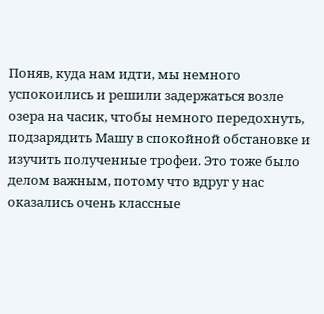Поняв, куда нам идти, мы немного успокоились и решили задержаться возле озера на часик, чтобы немного передохнуть, подзарядить Машу в спокойной обстановке и изучить полученные трофеи. Это тоже было делом важным, потому что вдруг у нас оказались очень классные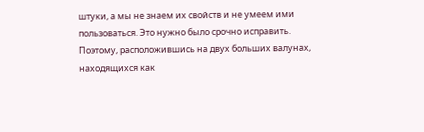штуки, а мы не знаем их свойств и не умеем ими пользоваться. Это нужно было срочно исправить.
Поэтому, расположившись на двух больших валунах, находящихся как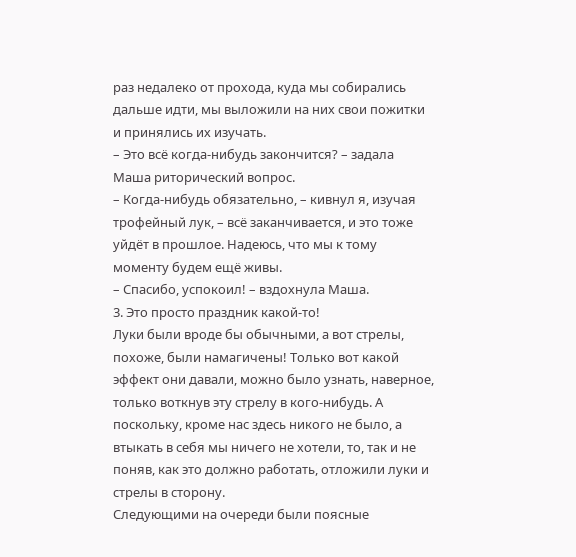раз недалеко от прохода, куда мы собирались дальше идти, мы выложили на них свои пожитки и принялись их изучать.
– Это всё когда-нибудь закончится? – задала Маша риторический вопрос.
– Когда-нибудь обязательно, – кивнул я, изучая трофейный лук, – всё заканчивается, и это тоже уйдёт в прошлое. Надеюсь, что мы к тому моменту будем ещё живы.
– Спасибо, успокоил! – вздохнула Маша.
3. Это просто праздник какой-то!
Луки были вроде бы обычными, а вот стрелы, похоже, были намагичены! Только вот какой эффект они давали, можно было узнать, наверное, только воткнув эту стрелу в кого-нибудь. А поскольку, кроме нас здесь никого не было, а втыкать в себя мы ничего не хотели, то, так и не поняв, как это должно работать, отложили луки и стрелы в сторону.
Следующими на очереди были поясные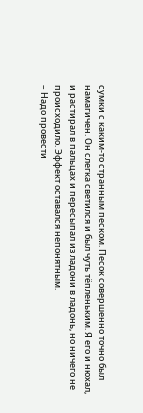сумки с каким-то странным песком. Песок совершенно точно был намагичен. Он слегка светился и был чуть тёпленьким. Я его и нюхал, и растирал в пальцах и пересыпал из ладони в ладонь, но ничего не происходило. Эффект оставался непонятным.
– Надо провести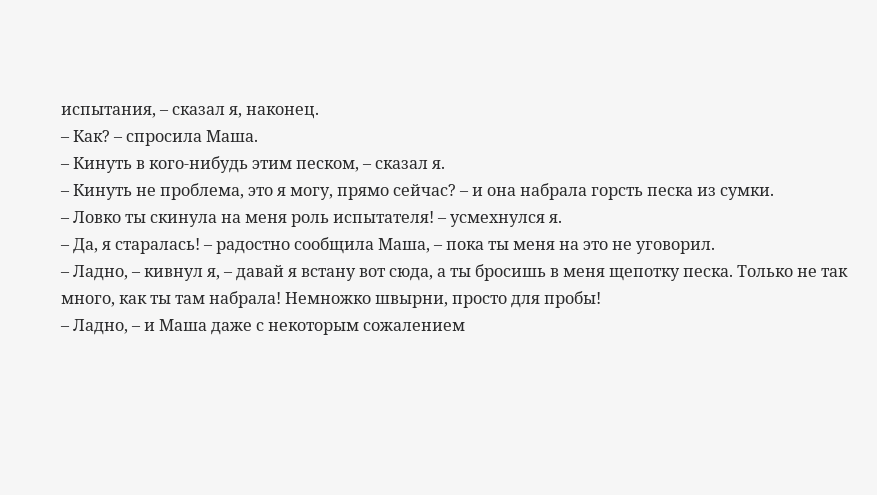испытания, – сказал я, наконец.
– Как? – спросила Маша.
– Кинуть в кого-нибудь этим песком, – сказал я.
– Кинуть не проблема, это я могу, прямо сейчас? – и она набрала горсть песка из сумки.
– Ловко ты скинула на меня роль испытателя! – усмехнулся я.
– Да, я старалась! – радостно сообщила Маша, – пока ты меня на это не уговорил.
– Ладно, – кивнул я, – давай я встану вот сюда, а ты бросишь в меня щепотку песка. Только не так много, как ты там набрала! Немножко швырни, просто для пробы!
– Ладно, – и Маша даже с некоторым сожалением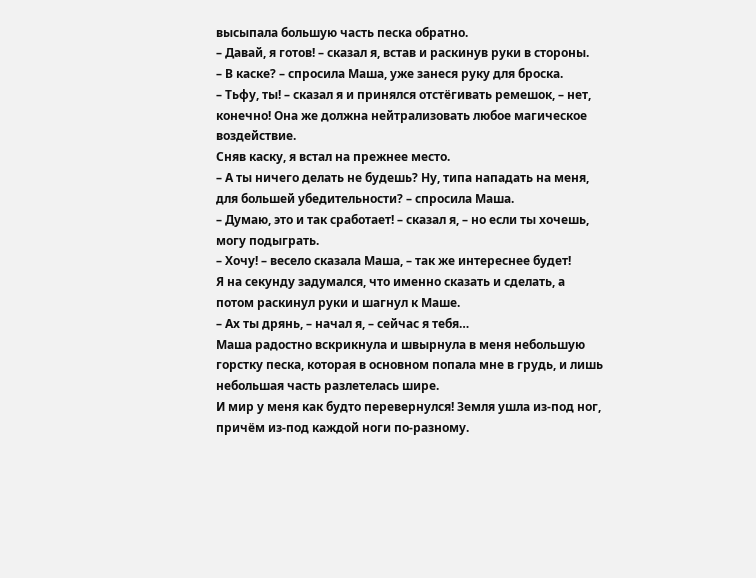высыпала большую часть песка обратно.
– Давай, я готов! – сказал я, встав и раскинув руки в стороны.
– В каске? – спросила Маша, уже занеся руку для броска.
– Тьфу, ты! – сказал я и принялся отстёгивать ремешок, – нет, конечно! Она же должна нейтрализовать любое магическое воздействие.
Сняв каску, я встал на прежнее место.
– А ты ничего делать не будешь? Ну, типа нападать на меня, для большей убедительности? – спросила Маша.
– Думаю, это и так сработает! – сказал я, – но если ты хочешь, могу подыграть.
– Хочу! – весело сказала Маша, – так же интереснее будет!
Я на секунду задумался, что именно сказать и сделать, а потом раскинул руки и шагнул к Маше.
– Ах ты дрянь, – начал я, – сейчас я тебя…
Маша радостно вскрикнула и швырнула в меня небольшую горстку песка, которая в основном попала мне в грудь, и лишь небольшая часть разлетелась шире.
И мир у меня как будто перевернулся! Земля ушла из-под ног, причём из-под каждой ноги по-разному.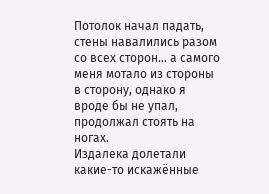Потолок начал падать, стены навалились разом со всех сторон… а самого меня мотало из стороны в сторону, однако я вроде бы не упал, продолжал стоять на ногах.
Издалека долетали какие-то искажённые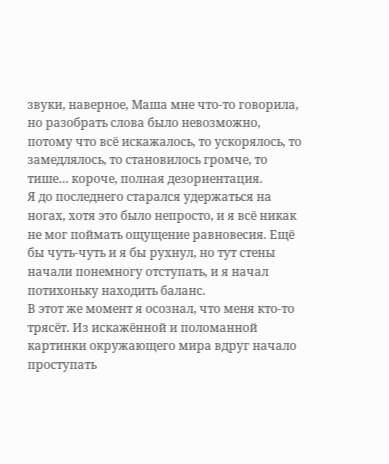звуки, наверное, Маша мне что-то говорила, но разобрать слова было невозможно, потому что всё искажалось, то ускорялось, то замедлялось, то становилось громче, то тише… короче, полная дезориентация.
Я до последнего старался удержаться на ногах, хотя это было непросто, и я всё никак не мог поймать ощущение равновесия. Ещё бы чуть-чуть и я бы рухнул, но тут стены начали понемногу отступать, и я начал потихоньку находить баланс.
В этот же момент я осознал, что меня кто-то трясёт. Из искажённой и поломанной картинки окружающего мира вдруг начало проступать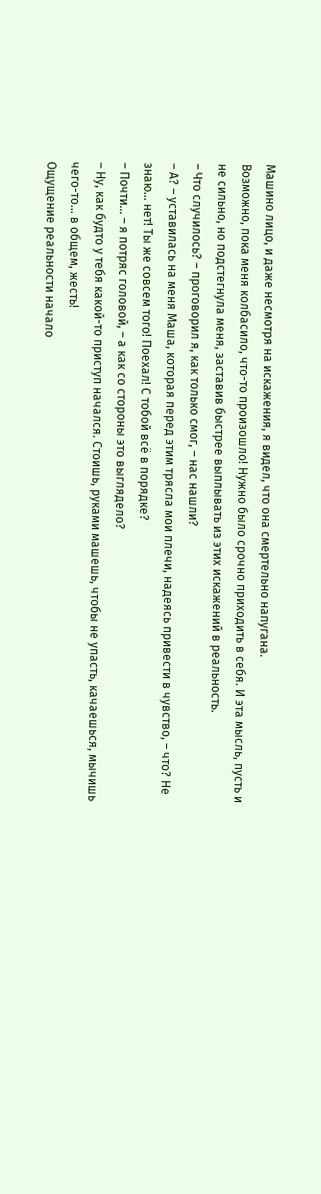Машино лицо, и даже несмотря на искажения, я видел, что она смертельно напугана.
Возможно, пока меня колбасило, что-то произошло! Нужно было срочно приходить в себя. И эта мысль, пусть и не сильно, но подстегнула меня, заставив быстрее выплывать из этих искажений в реальность.
– Что случилось? – проговорил я, как только смог, – нас нашли?
– А? – уставилась на меня Маша, которая перед этим трясла мои плечи, надеясь привести в чувство, – что? Не знаю… нет! Ты же совсем того! Поехал! С тобой всё в порядке?
– Почти… – я потряс головой, – а как со стороны это выглядело?
– Ну, как будто у тебя какой-то приступ начался. Стоишь, руками машешь, чтобы не упасть, качаешься, мычишь чего-то… в общем, жесть!
Ощущение реальности начало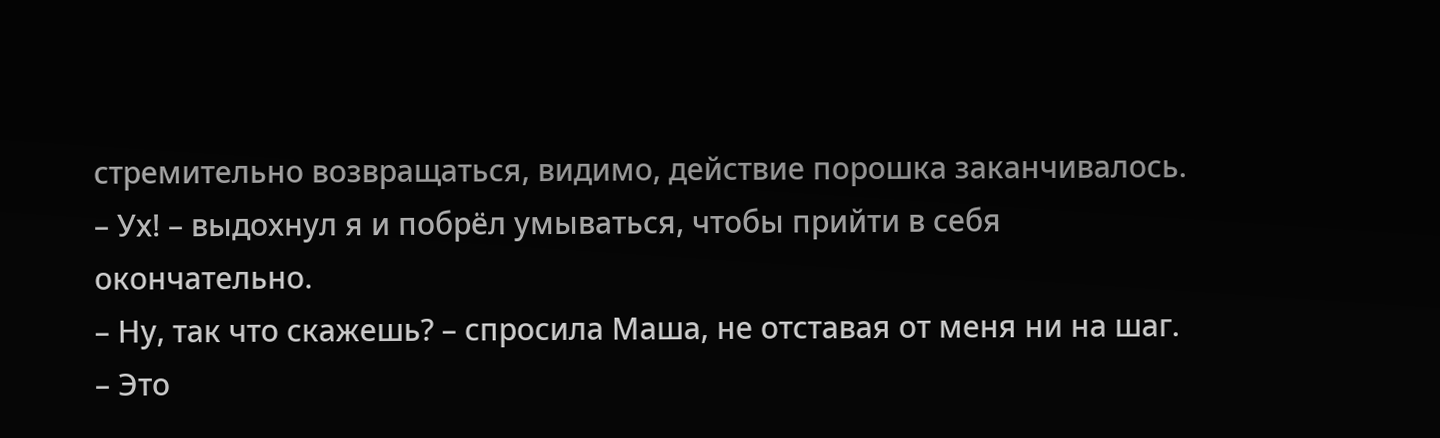стремительно возвращаться, видимо, действие порошка заканчивалось.
– Ух! – выдохнул я и побрёл умываться, чтобы прийти в себя окончательно.
– Ну, так что скажешь? – спросила Маша, не отставая от меня ни на шаг.
– Это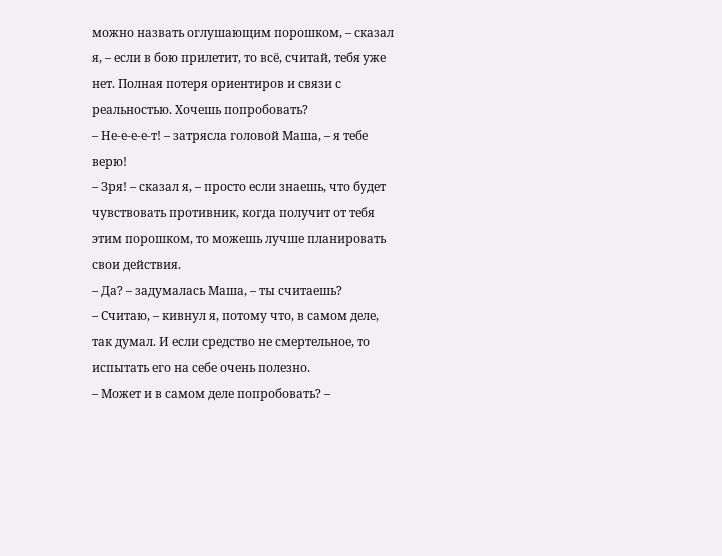можно назвать оглушающим порошком, – сказал я, – если в бою прилетит, то всё, считай, тебя уже нет. Полная потеря ориентиров и связи с реальностью. Хочешь попробовать?
– Не-е-е-е-т! – затрясла головой Маша, – я тебе верю!
– Зря! – сказал я, – просто если знаешь, что будет чувствовать противник, когда получит от тебя этим порошком, то можешь лучше планировать свои действия.
– Да? – задумалась Маша, – ты считаешь?
– Считаю, – кивнул я, потому что, в самом деле, так думал. И если средство не смертельное, то испытать его на себе очень полезно.
– Может и в самом деле попробовать? –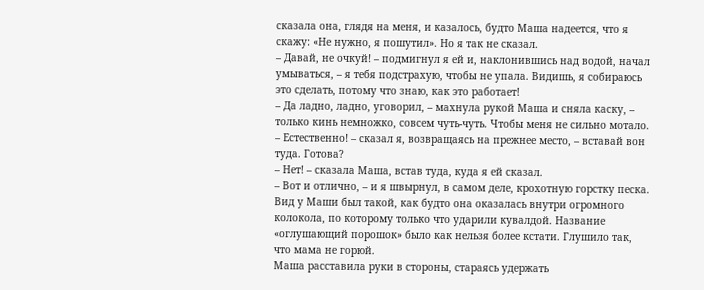сказала она, глядя на меня, и казалось, будто Маша надеется, что я скажу: «Не нужно, я пошутил». Но я так не сказал.
– Давай, не очкуй! – подмигнул я ей и, наклонившись над водой, начал умываться, – я тебя подстрахую, чтобы не упала. Видишь, я собираюсь это сделать, потому что знаю, как это работает!
– Да ладно, ладно, уговорил, – махнула рукой Маша и сняла каску, – только кинь немножко, совсем чуть-чуть. Чтобы меня не сильно мотало.
– Естественно! – сказал я, возвращаясь на прежнее место, – вставай вон туда. Готова?
– Нет! – сказала Маша, встав туда, куда я ей сказал.
– Вот и отлично, – и я швырнул, в самом деле, крохотную горстку песка.
Вид у Маши был такой, как будто она оказалась внутри огромного колокола, по которому только что ударили кувалдой. Название «оглушающий порошок» было как нельзя более кстати. Глушило так, что мама не горюй.
Маша расставила руки в стороны, стараясь удержать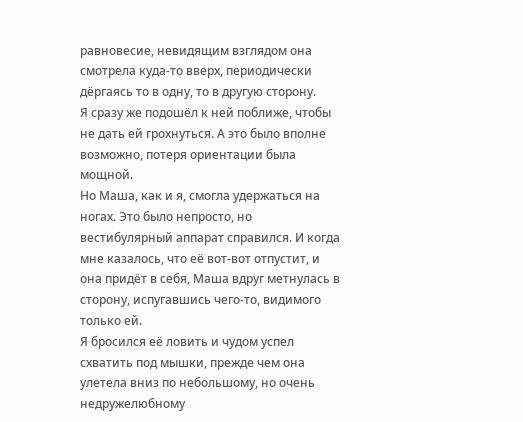равновесие, невидящим взглядом она смотрела куда-то вверх, периодически дёргаясь то в одну, то в другую сторону.
Я сразу же подошёл к ней поближе, чтобы не дать ей грохнуться. А это было вполне возможно, потеря ориентации была мощной.
Но Маша, как и я, смогла удержаться на ногах. Это было непросто, но вестибулярный аппарат справился. И когда мне казалось, что её вот-вот отпустит, и она придёт в себя, Маша вдруг метнулась в сторону, испугавшись чего-то, видимого только ей.
Я бросился её ловить и чудом успел схватить под мышки, прежде чем она улетела вниз по небольшому, но очень недружелюбному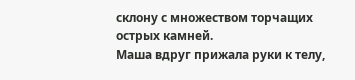склону с множеством торчащих острых камней.
Маша вдруг прижала руки к телу,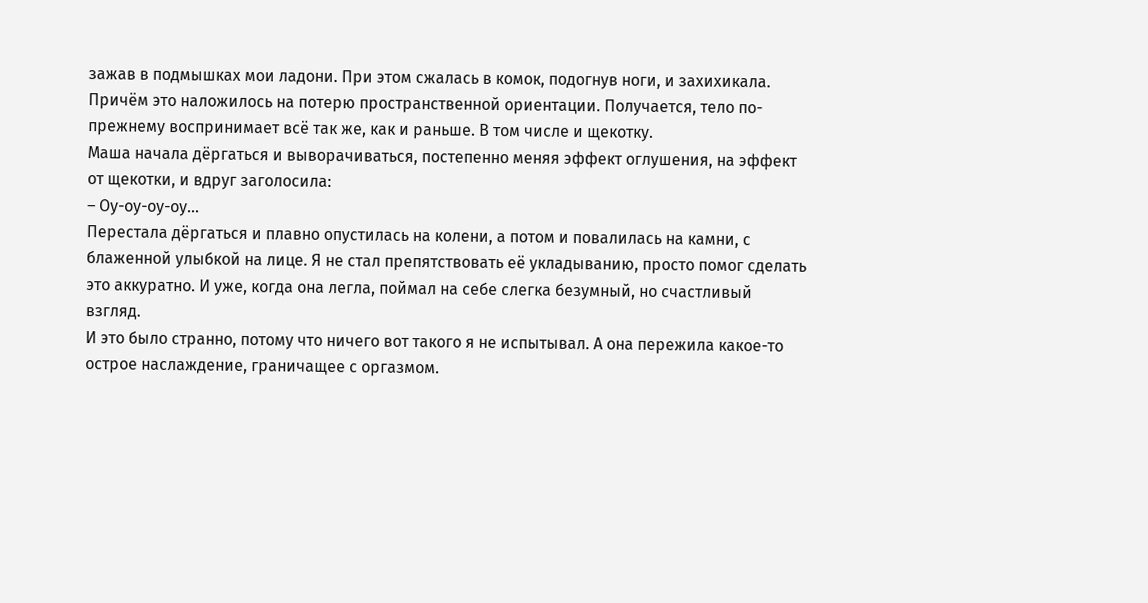зажав в подмышках мои ладони. При этом сжалась в комок, подогнув ноги, и захихикала. Причём это наложилось на потерю пространственной ориентации. Получается, тело по-прежнему воспринимает всё так же, как и раньше. В том числе и щекотку.
Маша начала дёргаться и выворачиваться, постепенно меняя эффект оглушения, на эффект от щекотки, и вдруг заголосила:
– Оу-оу-оу-оу…
Перестала дёргаться и плавно опустилась на колени, а потом и повалилась на камни, с блаженной улыбкой на лице. Я не стал препятствовать её укладыванию, просто помог сделать это аккуратно. И уже, когда она легла, поймал на себе слегка безумный, но счастливый взгляд.
И это было странно, потому что ничего вот такого я не испытывал. А она пережила какое-то острое наслаждение, граничащее с оргазмом.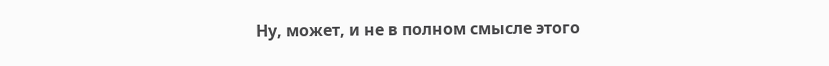Ну, может, и не в полном смысле этого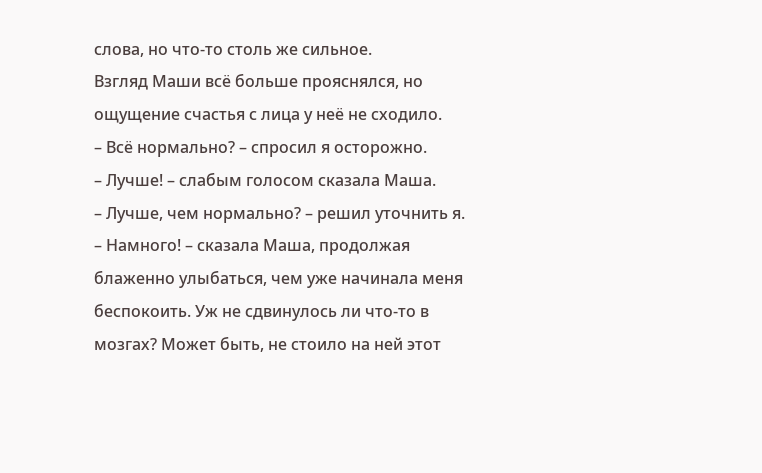слова, но что-то столь же сильное.
Взгляд Маши всё больше прояснялся, но ощущение счастья с лица у неё не сходило.
– Всё нормально? – спросил я осторожно.
– Лучше! – слабым голосом сказала Маша.
– Лучше, чем нормально? – решил уточнить я.
– Намного! – сказала Маша, продолжая блаженно улыбаться, чем уже начинала меня беспокоить. Уж не сдвинулось ли что-то в мозгах? Может быть, не стоило на ней этот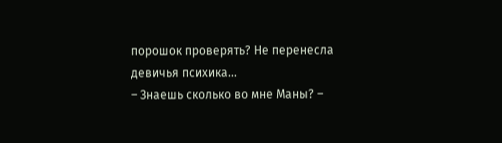порошок проверять? Не перенесла девичья психика…
– Знаешь сколько во мне Маны? –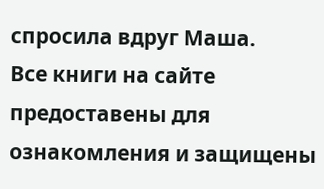спросила вдруг Маша.
Все книги на сайте предоставены для ознакомления и защищены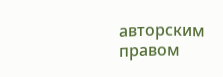авторским правом